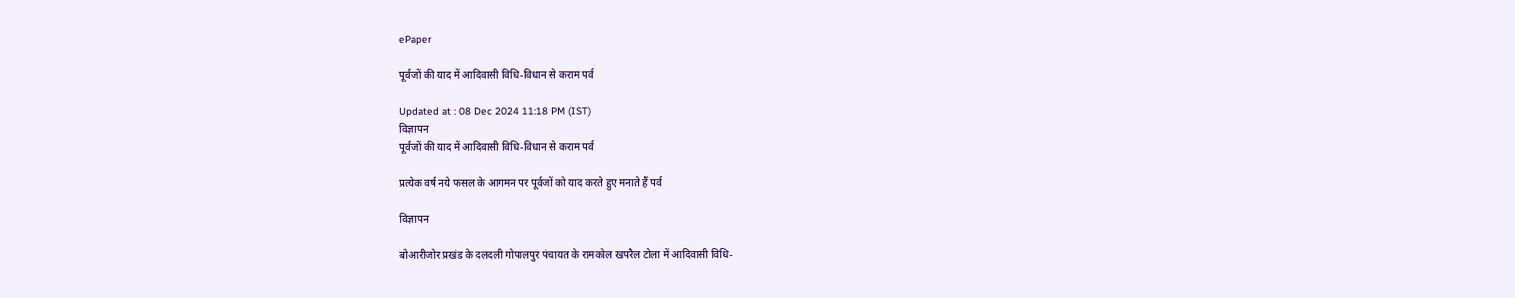ePaper

पूर्वजों की याद में आदिवासी विधि-विधान से कराम पर्व

Updated at : 08 Dec 2024 11:18 PM (IST)
विज्ञापन
पूर्वजों की याद में आदिवासी विधि-विधान से कराम पर्व

प्रत्येक वर्ष नये फसल के आगमन पर पूर्वजों को याद करते हुए मनाते हैं पर्व

विज्ञापन

बोआरीजोर प्रखंड के दलदली गोपालपुर पंचायत के रामकोल खपरैल टोला में आदिवासी विधि-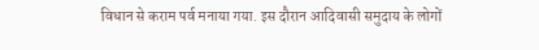विधान से कराम पर्व मनाया गया. इस दौरान आदिवासी समुदाय के लोगों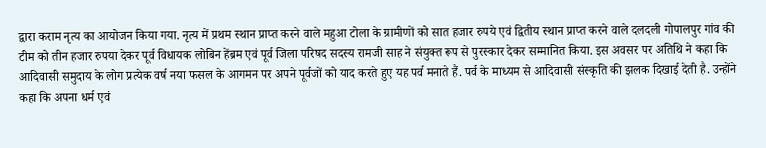द्वारा कराम नृत्य का आयोजन किया गया. नृत्य में प्रथम स्थान प्राप्त करने वाले महुआ टोला के ग्रामीणों को सात हजार रुपये एवं द्वितीय स्थान प्राप्त करने वाले दलदली गोपालपुर गांव की टीम को तीन हजार रुपया देकर पूर्व विधायक लोबिन हेंब्रम एवं पूर्व जिला परिषद सदस्य रामजी साह ने संयुक्त रूप से पुरस्कार देकर सम्मानित किया. इस अवसर पर अतिथि ने कहा कि आदिवासी समुदाय के लोग प्रत्येक वर्ष नया फसल के आगमन पर अपने पूर्वजों को याद करते हुए यह पर्व मनाते हैं. पर्व के माध्यम से आदिवासी संस्कृति की झलक दिखाई देती है. उन्होंने कहा कि अपना धर्म एवं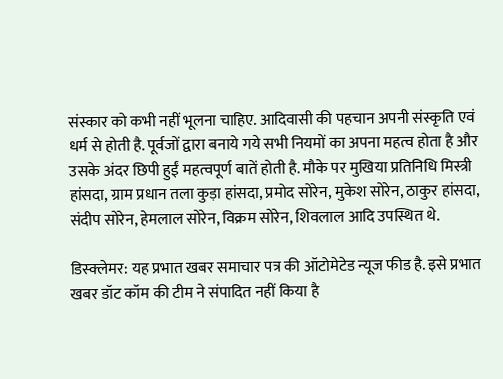संस्कार को कभी नहीं भूलना चाहिए. आदिवासी की पहचान अपनी संस्कृति एवं धर्म से होती है. पूर्वजों द्वारा बनाये गये सभी नियमों का अपना महत्व होता है और उसके अंदर छिपी हुईं महत्वपूर्ण बातें होती है. मौके पर मुखिया प्रतिनिधि मिस्त्री हांसदा, ग्राम प्रधान तला कुड़ा हांसदा, प्रमोद सोरेन, मुकेश सोरेन, ठाकुर हांसदा, संदीप सोरेन, हेमलाल सोरेन, विक्रम सोरेन, शिवलाल आदि उपस्थित थे.

डिस्क्लेमर: यह प्रभात खबर समाचार पत्र की ऑटोमेटेड न्यूज फीड है. इसे प्रभात खबर डॉट कॉम की टीम ने संपादित नहीं किया है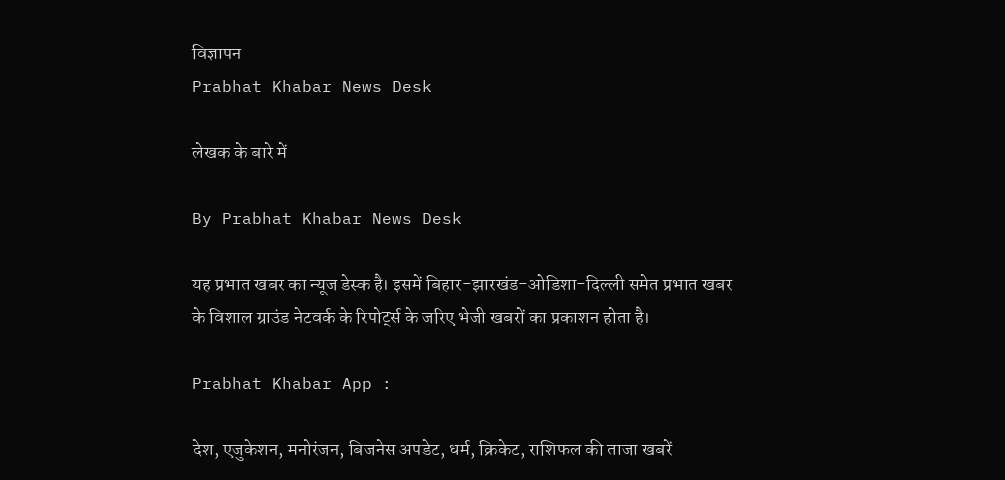विज्ञापन
Prabhat Khabar News Desk

लेखक के बारे में

By Prabhat Khabar News Desk

यह प्रभात खबर का न्यूज डेस्क है। इसमें बिहार-झारखंड-ओडिशा-दिल्‍ली समेत प्रभात खबर के विशाल ग्राउंड नेटवर्क के रिपोर्ट्स के जरिए भेजी खबरों का प्रकाशन होता है।

Prabhat Khabar App :

देश, एजुकेशन, मनोरंजन, बिजनेस अपडेट, धर्म, क्रिकेट, राशिफल की ताजा खबरें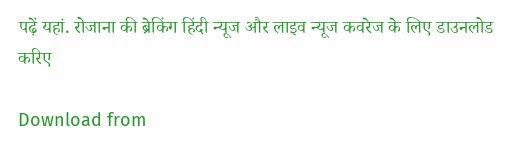पढ़ें यहां. रोजाना की ब्रेकिंग हिंदी न्यूज और लाइव न्यूज कवरेज के लिए डाउनलोड करिए

Download from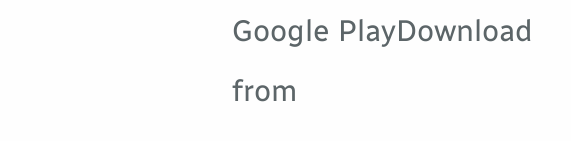Google PlayDownload from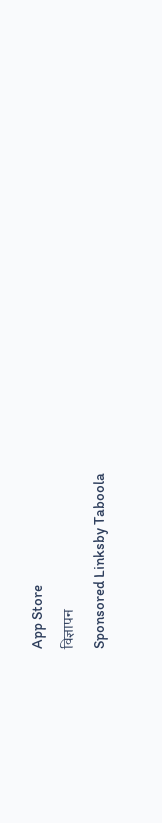App Store
विज्ञापन
Sponsored Linksby Taboola